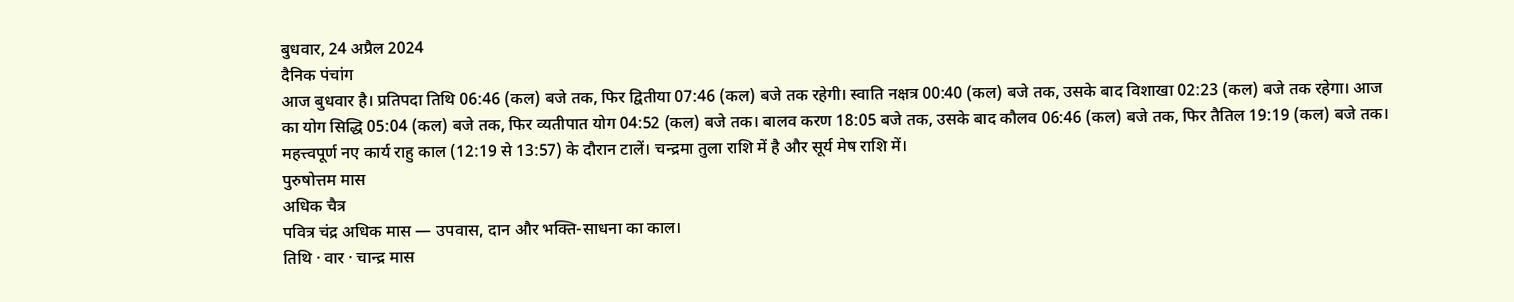बुधवार, 24 अप्रैल 2024
दैनिक पंचांग
आज बुधवार है। प्रतिपदा तिथि 06:46 (कल) बजे तक, फिर द्वितीया 07:46 (कल) बजे तक रहेगी। स्वाति नक्षत्र 00:40 (कल) बजे तक, उसके बाद विशाखा 02:23 (कल) बजे तक रहेगा। आज का योग सिद्धि 05:04 (कल) बजे तक, फिर व्यतीपात योग 04:52 (कल) बजे तक। बालव करण 18:05 बजे तक, उसके बाद कौलव 06:46 (कल) बजे तक, फिर तैतिल 19:19 (कल) बजे तक। महत्त्वपूर्ण नए कार्य राहु काल (12:19 से 13:57) के दौरान टालें। चन्द्रमा तुला राशि में है और सूर्य मेष राशि में।
पुरुषोत्तम मास
अधिक चैत्र
पवित्र चंद्र अधिक मास — उपवास, दान और भक्ति-साधना का काल।
तिथि · वार · चान्द्र मास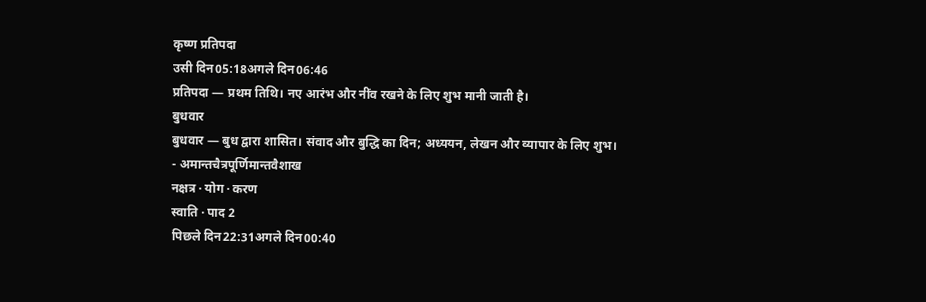कृष्ण प्रतिपदा
उसी दिन05:18अगले दिन06:46
प्रतिपदा — प्रथम तिथि। नए आरंभ और नींव रखने के लिए शुभ मानी जाती है।
बुधवार
बुधवार — बुध द्वारा शासित। संवाद और बुद्धि का दिन; अध्ययन, लेखन और व्यापार के लिए शुभ।
- अमान्तचैत्रपूर्णिमान्तवैशाख
नक्षत्र · योग · करण
स्वाति · पाद 2
पिछले दिन22:31अगले दिन00:40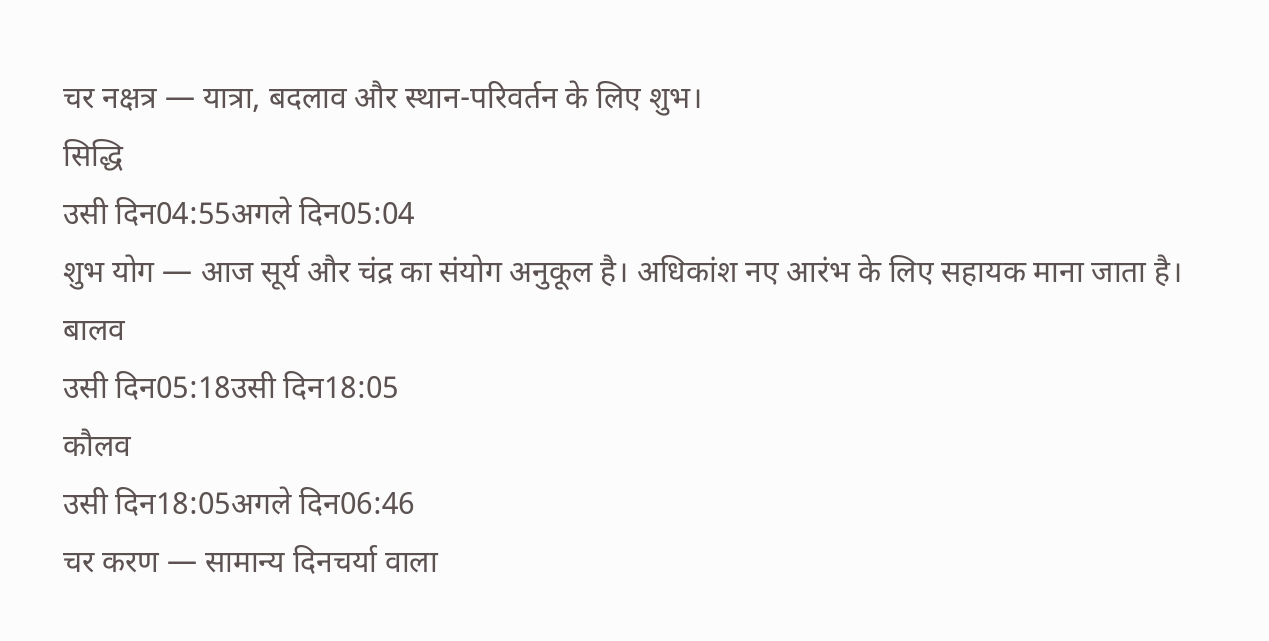चर नक्षत्र — यात्रा, बदलाव और स्थान-परिवर्तन के लिए शुभ।
सिद्धि
उसी दिन04:55अगले दिन05:04
शुभ योग — आज सूर्य और चंद्र का संयोग अनुकूल है। अधिकांश नए आरंभ के लिए सहायक माना जाता है।
बालव
उसी दिन05:18उसी दिन18:05
कौलव
उसी दिन18:05अगले दिन06:46
चर करण — सामान्य दिनचर्या वाला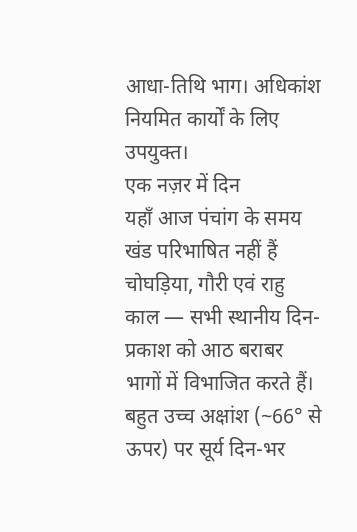आधा-तिथि भाग। अधिकांश नियमित कार्यों के लिए उपयुक्त।
एक नज़र में दिन
यहाँ आज पंचांग के समय खंड परिभाषित नहीं हैं
चोघड़िया, गौरी एवं राहु काल — सभी स्थानीय दिन-प्रकाश को आठ बराबर भागों में विभाजित करते हैं। बहुत उच्च अक्षांश (~66° से ऊपर) पर सूर्य दिन-भर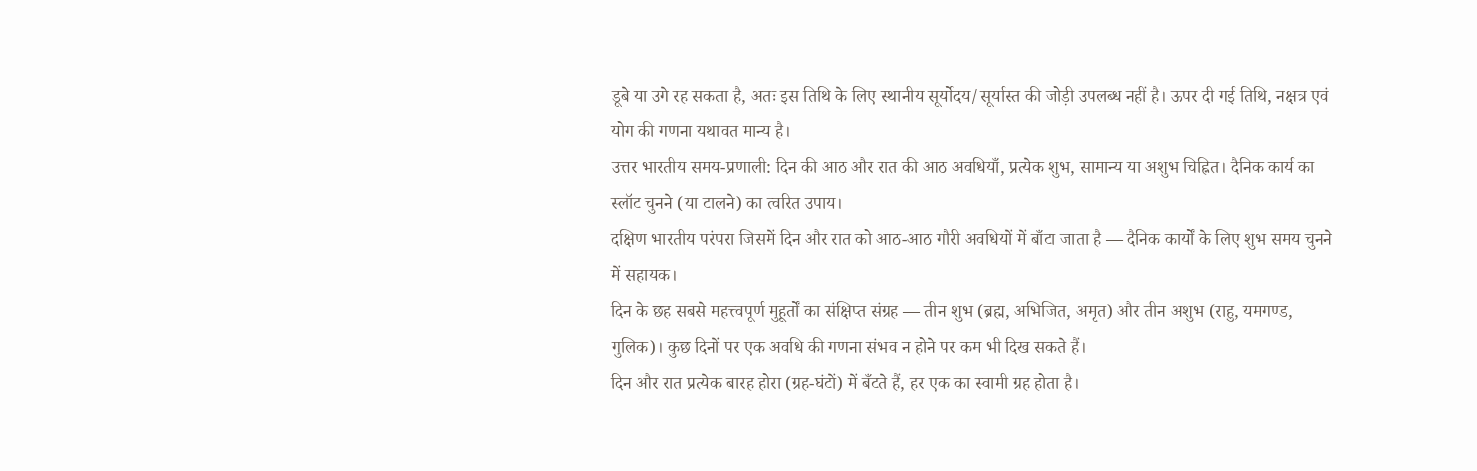डूबे या उगे रह सकता है, अतः इस तिथि के लिए स्थानीय सूर्योदय/सूर्यास्त की जोड़ी उपलब्ध नहीं है। ऊपर दी गई तिथि, नक्षत्र एवं योग की गणना यथावत मान्य है।
उत्तर भारतीय समय-प्रणाली: दिन की आठ और रात की आठ अवधियाँ, प्रत्येक शुभ, सामान्य या अशुभ चिह्नित। दैनिक कार्य का स्लॉट चुनने (या टालने) का त्वरित उपाय।
दक्षिण भारतीय परंपरा जिसमें दिन और रात को आठ-आठ गौरी अवधियों में बाँटा जाता है — दैनिक कार्यों के लिए शुभ समय चुनने में सहायक।
दिन के छह सबसे महत्त्वपूर्ण मुहूर्तों का संक्षिप्त संग्रह — तीन शुभ (ब्रह्म, अभिजित, अमृत) और तीन अशुभ (राहु, यमगण्ड, गुलिक)। कुछ दिनों पर एक अवधि की गणना संभव न होने पर कम भी दिख सकते हैं।
दिन और रात प्रत्येक बारह होरा (ग्रह-घंटों) में बँटते हैं, हर एक का स्वामी ग्रह होता है।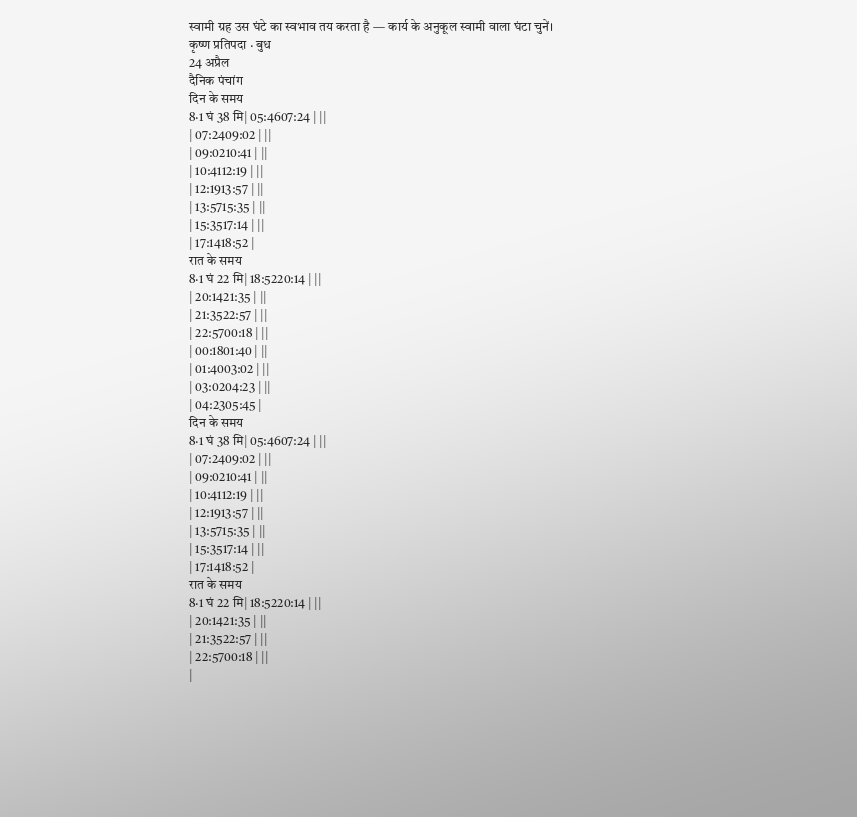स्वामी ग्रह उस घंटे का स्वभाव तय करता है — कार्य के अनुकूल स्वामी वाला घंटा चुनें।
कृष्ण प्रतिपदा · बुध
24 अप्रैल
दैनिक पंचांग
दिन के समय
8·1 घं 38 मि| 05:4607:24 | ||
| 07:2409:02 | ||
| 09:0210:41 | ||
| 10:4112:19 | ||
| 12:1913:57 | ||
| 13:5715:35 | ||
| 15:3517:14 | ||
| 17:1418:52 |
रात के समय
8·1 घं 22 मि| 18:5220:14 | ||
| 20:1421:35 | ||
| 21:3522:57 | ||
| 22:5700:18 | ||
| 00:1801:40 | ||
| 01:4003:02 | ||
| 03:0204:23 | ||
| 04:2305:45 |
दिन के समय
8·1 घं 38 मि| 05:4607:24 | ||
| 07:2409:02 | ||
| 09:0210:41 | ||
| 10:4112:19 | ||
| 12:1913:57 | ||
| 13:5715:35 | ||
| 15:3517:14 | ||
| 17:1418:52 |
रात के समय
8·1 घं 22 मि| 18:5220:14 | ||
| 20:1421:35 | ||
| 21:3522:57 | ||
| 22:5700:18 | ||
|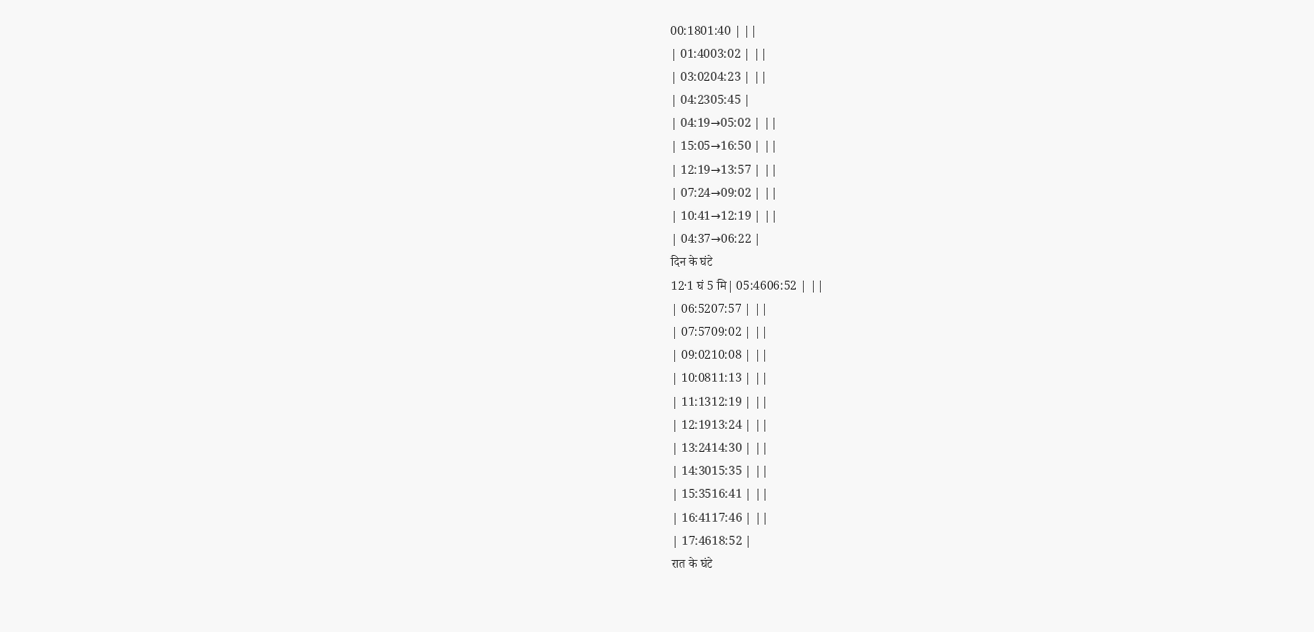00:1801:40 | ||
| 01:4003:02 | ||
| 03:0204:23 | ||
| 04:2305:45 |
| 04:19→05:02 | ||
| 15:05→16:50 | ||
| 12:19→13:57 | ||
| 07:24→09:02 | ||
| 10:41→12:19 | ||
| 04:37→06:22 |
दिन के घंटे
12·1 घं 5 मि| 05:4606:52 | ||
| 06:5207:57 | ||
| 07:5709:02 | ||
| 09:0210:08 | ||
| 10:0811:13 | ||
| 11:1312:19 | ||
| 12:1913:24 | ||
| 13:2414:30 | ||
| 14:3015:35 | ||
| 15:3516:41 | ||
| 16:4117:46 | ||
| 17:4618:52 |
रात के घंटे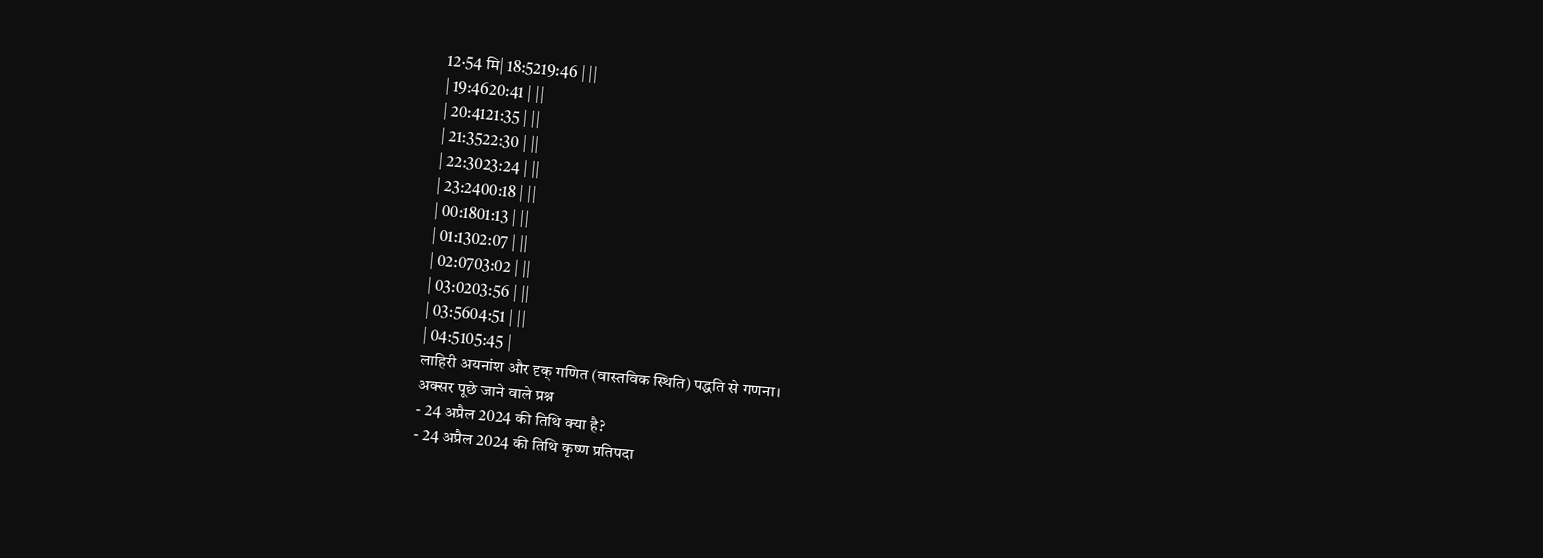12·54 मि| 18:5219:46 | ||
| 19:4620:41 | ||
| 20:4121:35 | ||
| 21:3522:30 | ||
| 22:3023:24 | ||
| 23:2400:18 | ||
| 00:1801:13 | ||
| 01:1302:07 | ||
| 02:0703:02 | ||
| 03:0203:56 | ||
| 03:5604:51 | ||
| 04:5105:45 |
लाहिरी अयनांश और दृक् गणित (वास्तविक स्थिति) पद्धति से गणना।
अक्सर पूछे जाने वाले प्रश्न
- 24 अप्रैल 2024 की तिथि क्या है?
- 24 अप्रैल 2024 की तिथि कृष्ण प्रतिपदा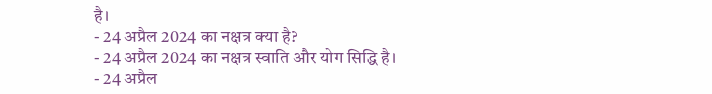है।
- 24 अप्रैल 2024 का नक्षत्र क्या है?
- 24 अप्रैल 2024 का नक्षत्र स्वाति और योग सिद्धि है।
- 24 अप्रैल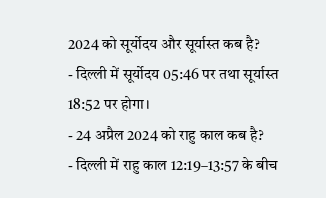2024 को सूर्योदय और सूर्यास्त कब है?
- दिल्ली में सूर्योदय 05:46 पर तथा सूर्यास्त 18:52 पर होगा।
- 24 अप्रैल 2024 को राहु काल कब है?
- दिल्ली में राहु काल 12:19–13:57 के बीच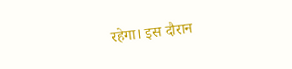रहेगा। इस दौरान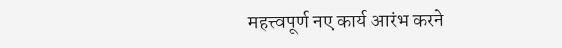महत्त्वपूर्ण नए कार्य आरंभ करने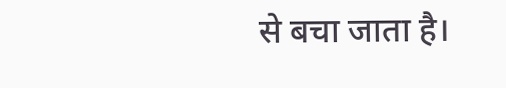से बचा जाता है।